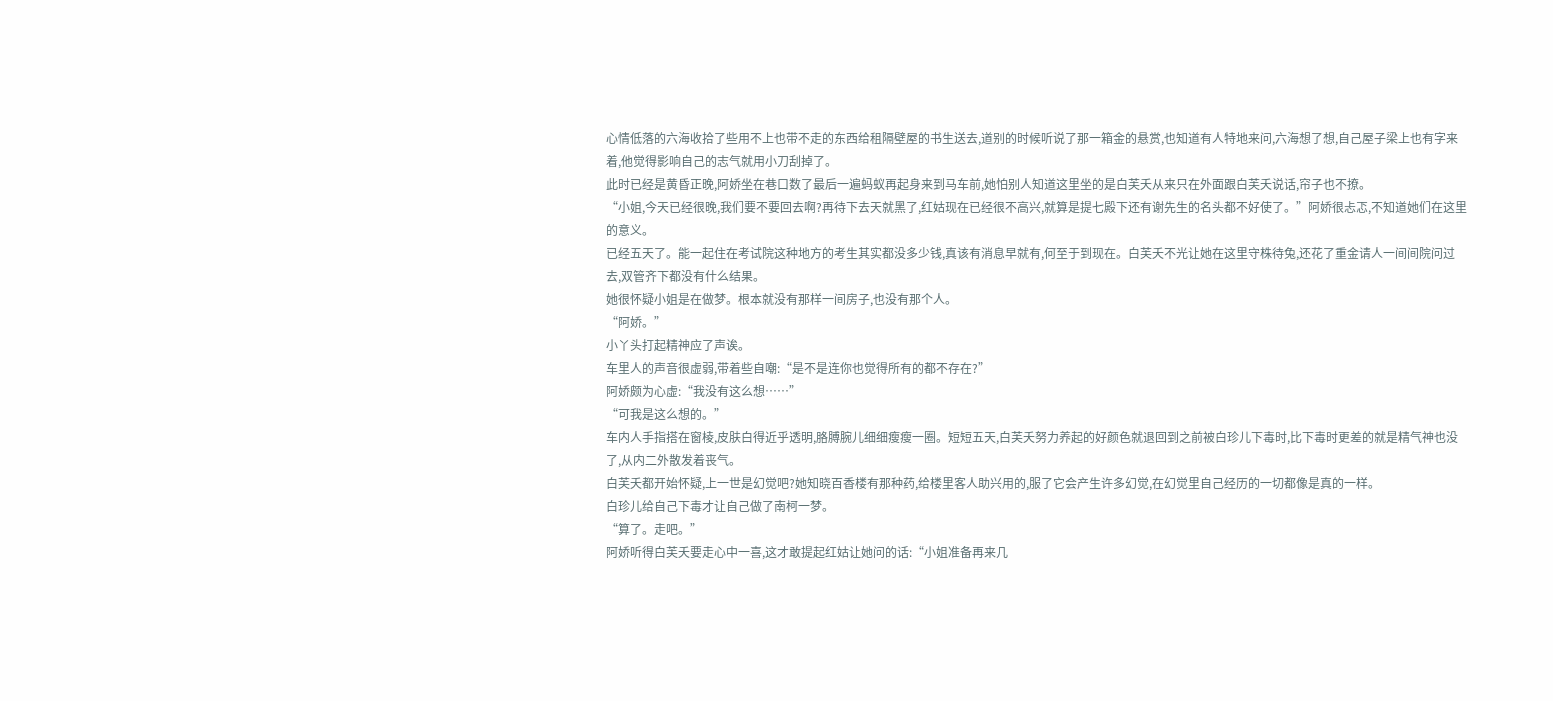心情低落的六海收拾了些用不上也带不走的东西给租隔壁屋的书生送去,道别的时候听说了那一箱金的悬赏,也知道有人特地来问,六海想了想,自己屋子梁上也有字来着,他觉得影响自己的志气就用小刀刮掉了。
此时已经是黄昏正晚,阿娇坐在巷口数了最后一遍蚂蚁再起身来到马车前,她怕别人知道这里坐的是白芙夭从来只在外面跟白芙夭说话,帘子也不撩。
“小姐,今天已经很晚,我们要不要回去啊?再待下去天就黑了,红姑现在已经很不高兴,就算是提七殿下还有谢先生的名头都不好使了。”阿娇很忐忑,不知道她们在这里的意义。
已经五天了。能一起住在考试院这种地方的考生其实都没多少钱,真该有消息早就有,何至于到现在。白芙夭不光让她在这里守株待兔,还花了重金请人一间间院问过去,双管齐下都没有什么结果。
她很怀疑小姐是在做梦。根本就没有那样一间房子,也没有那个人。
“阿娇。”
小丫头打起精神应了声诶。
车里人的声音很虚弱,带着些自嘲:“是不是连你也觉得所有的都不存在?”
阿娇颇为心虚:“我没有这么想……”
“可我是这么想的。”
车内人手指搭在窗棱,皮肤白得近乎透明,胳膊腕儿细细瘦瘦一圈。短短五天,白芙夭努力养起的好颜色就退回到之前被白珍儿下毒时,比下毒时更差的就是精气神也没了,从内二外散发着丧气。
白芙夭都开始怀疑,上一世是幻觉吧?她知晓百香楼有那种药,给楼里客人助兴用的,服了它会产生许多幻觉,在幻觉里自己经历的一切都像是真的一样。
白珍儿给自己下毒才让自己做了南柯一梦。
“算了。走吧。”
阿娇听得白芙夭要走心中一喜,这才敢提起红姑让她问的话:“小姐准备再来几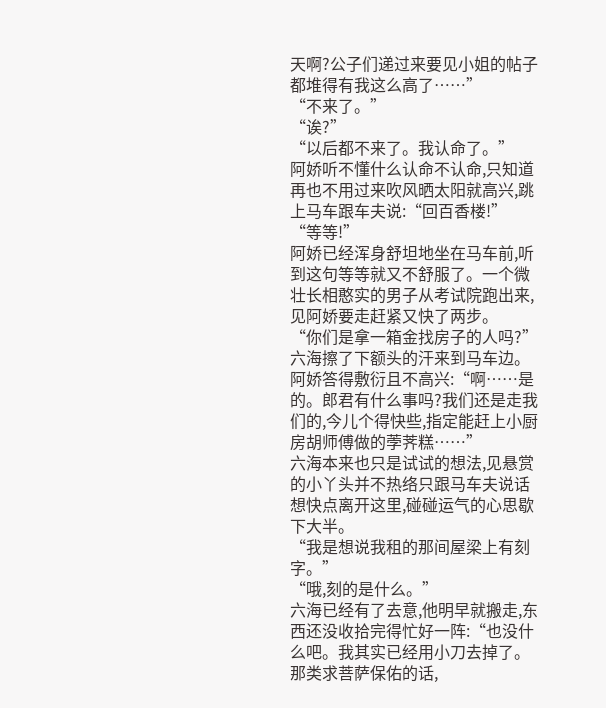天啊?公子们递过来要见小姐的帖子都堆得有我这么高了……”
“不来了。”
“诶?”
“以后都不来了。我认命了。”
阿娇听不懂什么认命不认命,只知道再也不用过来吹风晒太阳就高兴,跳上马车跟车夫说:“回百香楼!”
“等等!”
阿娇已经浑身舒坦地坐在马车前,听到这句等等就又不舒服了。一个微壮长相憨实的男子从考试院跑出来,见阿娇要走赶紧又快了两步。
“你们是拿一箱金找房子的人吗?”六海擦了下额头的汗来到马车边。
阿娇答得敷衍且不高兴:“啊……是的。郎君有什么事吗?我们还是走我们的,今儿个得快些,指定能赶上小厨房胡师傅做的荸荠糕……”
六海本来也只是试试的想法,见悬赏的小丫头并不热络只跟马车夫说话想快点离开这里,碰碰运气的心思歇下大半。
“我是想说我租的那间屋梁上有刻字。”
“哦,刻的是什么。”
六海已经有了去意,他明早就搬走,东西还没收拾完得忙好一阵:“也没什么吧。我其实已经用小刀去掉了。那类求菩萨保佑的话,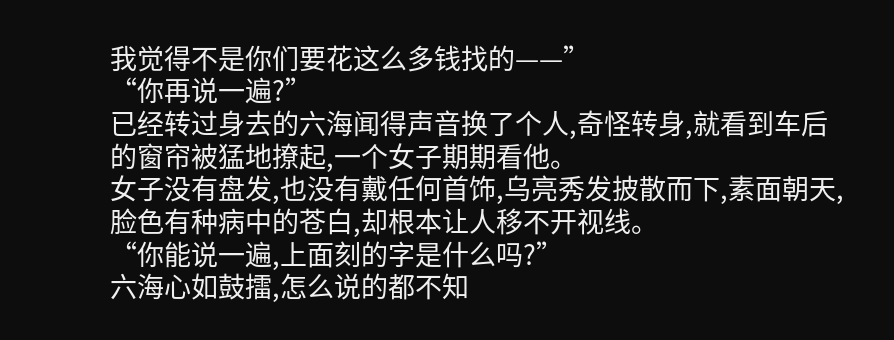我觉得不是你们要花这么多钱找的——”
“你再说一遍?”
已经转过身去的六海闻得声音换了个人,奇怪转身,就看到车后的窗帘被猛地撩起,一个女子期期看他。
女子没有盘发,也没有戴任何首饰,乌亮秀发披散而下,素面朝天,脸色有种病中的苍白,却根本让人移不开视线。
“你能说一遍,上面刻的字是什么吗?”
六海心如鼓擂,怎么说的都不知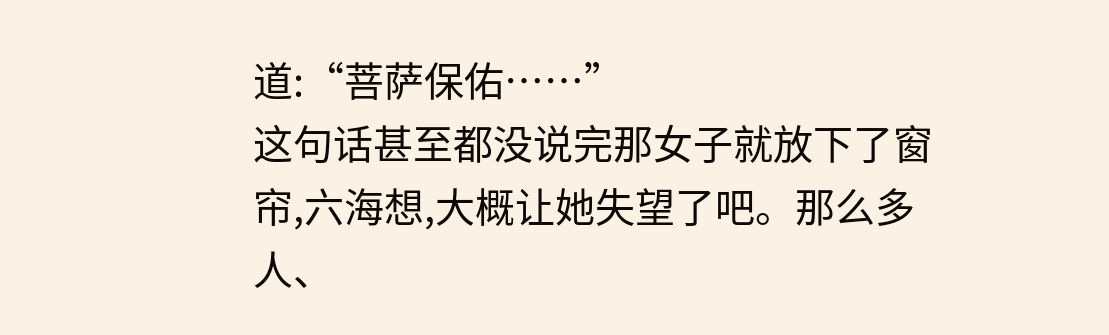道:“菩萨保佑……”
这句话甚至都没说完那女子就放下了窗帘,六海想,大概让她失望了吧。那么多人、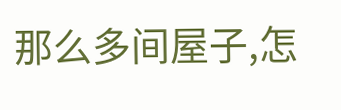那么多间屋子,怎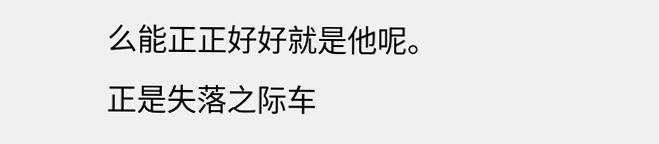么能正正好好就是他呢。
正是失落之际车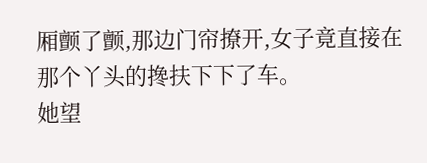厢颤了颤,那边门帘撩开,女子竟直接在那个丫头的搀扶下下了车。
她望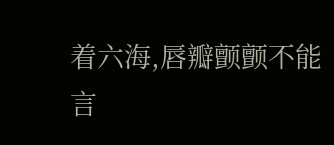着六海,唇瓣颤颤不能言